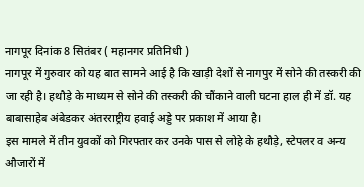नागपूर दिनांक 8 सितंबर ( महानगर प्रतिनिधी )
नागपूर में गुरुवार को यह बात सामने आई है कि खाड़ी देशों से नागपुर में सोने की तस्करी की जा रही है। हथौड़े के माध्यम से सोने की तस्करी की चौंकाने वाली घटना हाल ही में डॉ. यह बाबासाहेब अंबेडकर अंतरराष्ट्रीय हवाई अड्डे पर प्रकाश में आया है।
इस मामले में तीन युवकों को गिरफ्तार कर उनके पास से लोहे के हथौड़े, स्टेपलर व अन्य औजारों में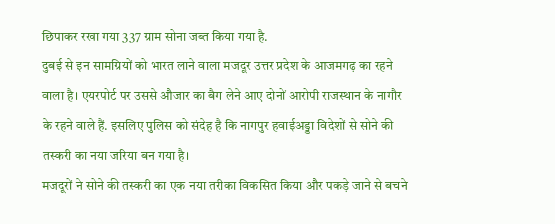छिपाकर रखा गया 337 ग्राम सोना जब्त किया गया है.
दुबई से इन सामग्रियों को भारत लाने वाला मजदूर उत्तर प्रदेश के आजमगढ़ का रहने वाला है। एयरपोर्ट पर उससे औजार का बैग लेने आए दोनों आरोपी राजस्थान के नागौर के रहने वाले हैं. इसलिए पुलिस को संदेह है कि नागपुर हवाईअड्डा विदेशों से सोने की तस्करी का नया जरिया बन गया है।
मजदूरों ने सोने की तस्करी का एक नया तरीका विकसित किया और पकड़े जाने से बचने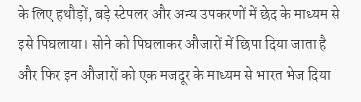के लिए हथौड़ों, बड़े स्टेपलर और अन्य उपकरणों में छेद के माध्यम से इसे पिघलाया। सोने को पिघलाकर औजारों में छिपा दिया जाता है और फिर इन औजारों को एक मजदूर के माध्यम से भारत भेज दिया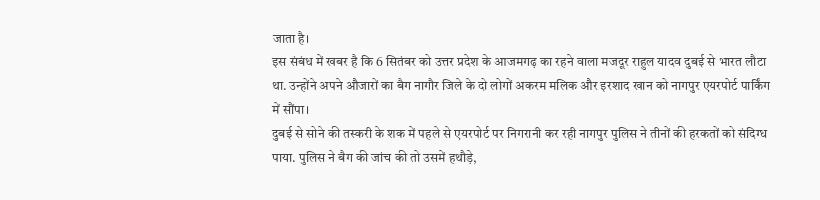जाता है।
इस संबंध में खबर है कि 6 सितंबर को उत्तर प्रदेश के आजमगढ़ का रहने वाला मजदूर राहुल यादव दुबई से भारत लौटा था. उन्होंने अपने औजारों का बैग नागौर जिले के दो लोगों अकरम मलिक और इरशाद खान को नागपुर एयरपोर्ट पार्किंग में सौंपा।
दुबई से सोने की तस्करी के शक में पहले से एयरपोर्ट पर निगरानी कर रही नागपुर पुलिस ने तीनों की हरकतों को संदिग्ध पाया. पुलिस ने बैग की जांच की तो उसमें हथौड़े,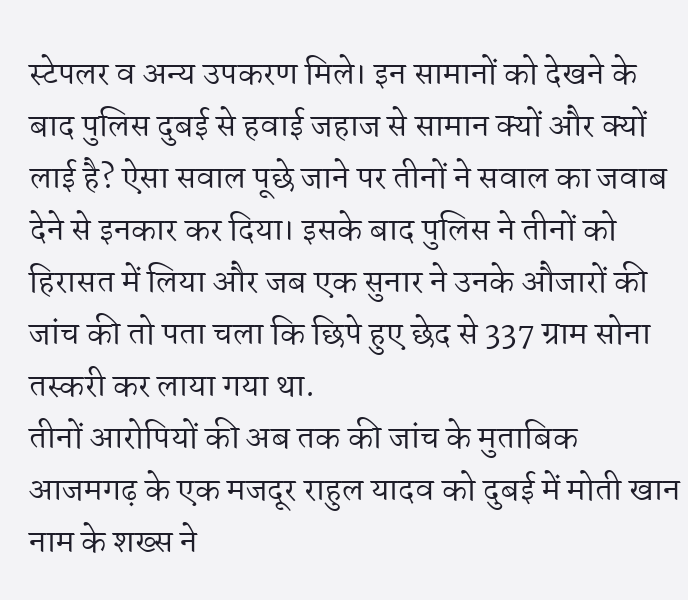स्टेपलर व अन्य उपकरण मिले। इन सामानों को देखने के बाद पुलिस दुबई से हवाई जहाज से सामान क्यों और क्यों लाई है? ऐसा सवाल पूछे जाने पर तीनों ने सवाल का जवाब देने से इनकार कर दिया। इसके बाद पुलिस ने तीनों को हिरासत में लिया और जब एक सुनार ने उनके औजारों की जांच की तो पता चला कि छिपे हुए छेद से 337 ग्राम सोना तस्करी कर लाया गया था.
तीनों आरोपियों की अब तक की जांच के मुताबिक आजमगढ़ के एक मजदूर राहुल यादव को दुबई में मोती खान नाम के शख्स ने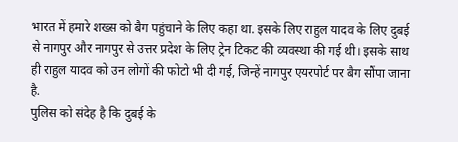भारत में हमारे शख्स को बैग पहुंचाने के लिए कहा था. इसके लिए राहुल यादव के लिए दुबई से नागपुर और नागपुर से उत्तर प्रदेश के लिए ट्रेन टिकट की व्यवस्था की गई थी। इसके साथ ही राहुल यादव को उन लोगों की फोटो भी दी गई, जिन्हें नागपुर एयरपोर्ट पर बैग सौंपा जाना है.
पुलिस को संदेह है कि दुबई के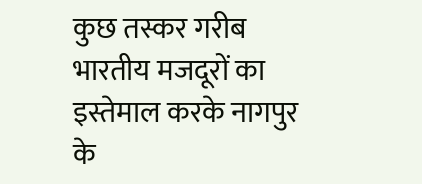कुछ तस्कर गरीब भारतीय मजदूरों का इस्तेमाल करके नागपुर के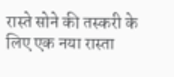रास्ते सोने की तस्करी के लिए एक नया रास्ता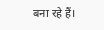बना रहे हैं।